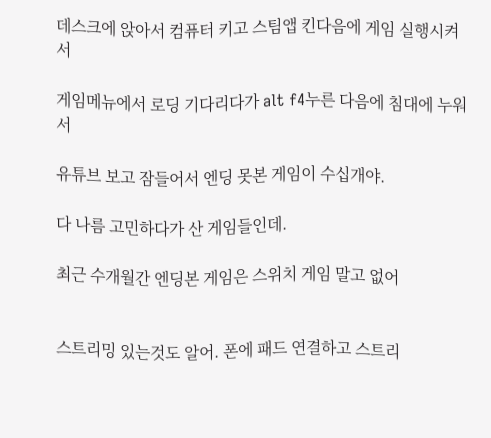데스크에 앉아서 컴퓨터 키고 스팀앱 킨다음에 게임 실행시켜서

게임메뉴에서 로딩 기다리다가 alt f4누른 다음에 침대에 누워서

유튜브 보고 잠들어서 엔딩 못본 게임이 수십개야.

다 나름 고민하다가 산 게임들인데.

최근 수개월간 엔딩본 게임은 스위치 게임 말고 없어


스트리밍 있는것도 알어. 폰에 패드 연결하고 스트리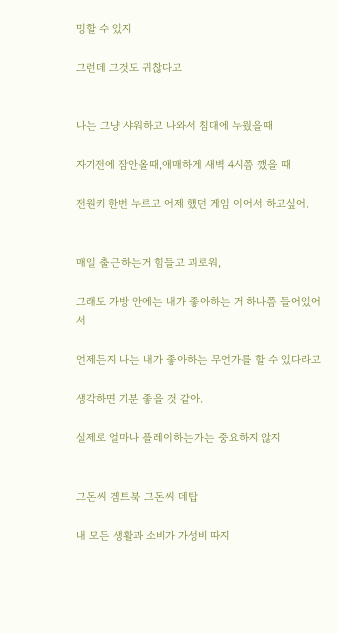밍할 수 있지

그런데 그것도 귀찮다고


나는 그냥 샤워하고 나와서 침대에 누웠을때

자기전에 잠안올때,애매하게 새벽 4시쯤 깼을 때

전원키 한번 누르고 어제 했던 게임 이어서 하고싶어.


매일 출근하는거 힘들고 괴로워,

그래도 가방 안에는 내가 좋아하는 거 하나쯤 들어있어서

언제든지 나는 내가 좋아하는 무언가를 할 수 있다라고

생각하면 기분 좋을 것 같아.

실제로 얼마나 플레이하는가는 중요하지 않지


그돈씨 겜트북 그돈씨 데탑

내 모든 생활과 소비가 가성비 따지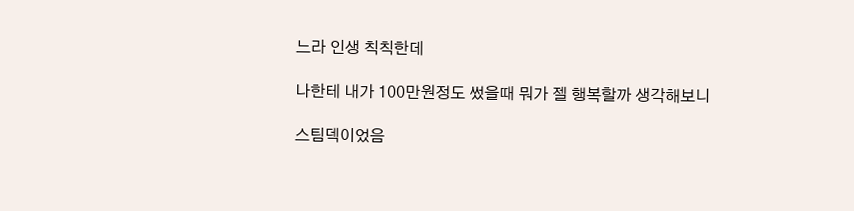느라 인생 칙칙한데

나한테 내가 100만원정도 썼을때 뭐가 젤 행복할까 생각해보니

스팀덱이었음